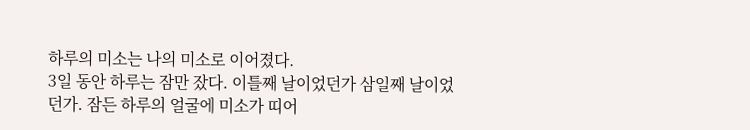하루의 미소는 나의 미소로 이어졌다.
3일 동안 하루는 잠만 잤다. 이틀째 날이었던가 삼일째 날이었던가. 잠든 하루의 얼굴에 미소가 띠어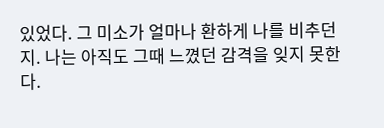있었다. 그 미소가 얼마나 환하게 나를 비추던지. 나는 아직도 그때 느꼈던 감격을 잊지 못한다.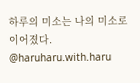하루의 미소는 나의 미소로 이어졌다.
@haruharu.with.haru